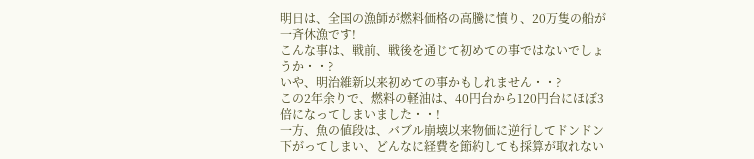明日は、全国の漁師が燃料価格の高騰に憤り、20万隻の船が一斉休漁です!
こんな事は、戦前、戦後を通じて初めての事ではないでしょうか・・?
いや、明治維新以来初めての事かもしれません・・?
この2年余りで、燃料の軽油は、40円台から120円台にほぼ3倍になってしまいました・・!
一方、魚の値段は、バブル崩壊以来物価に逆行してドンドン下がってしまい、どんなに経費を節約しても採算が取れない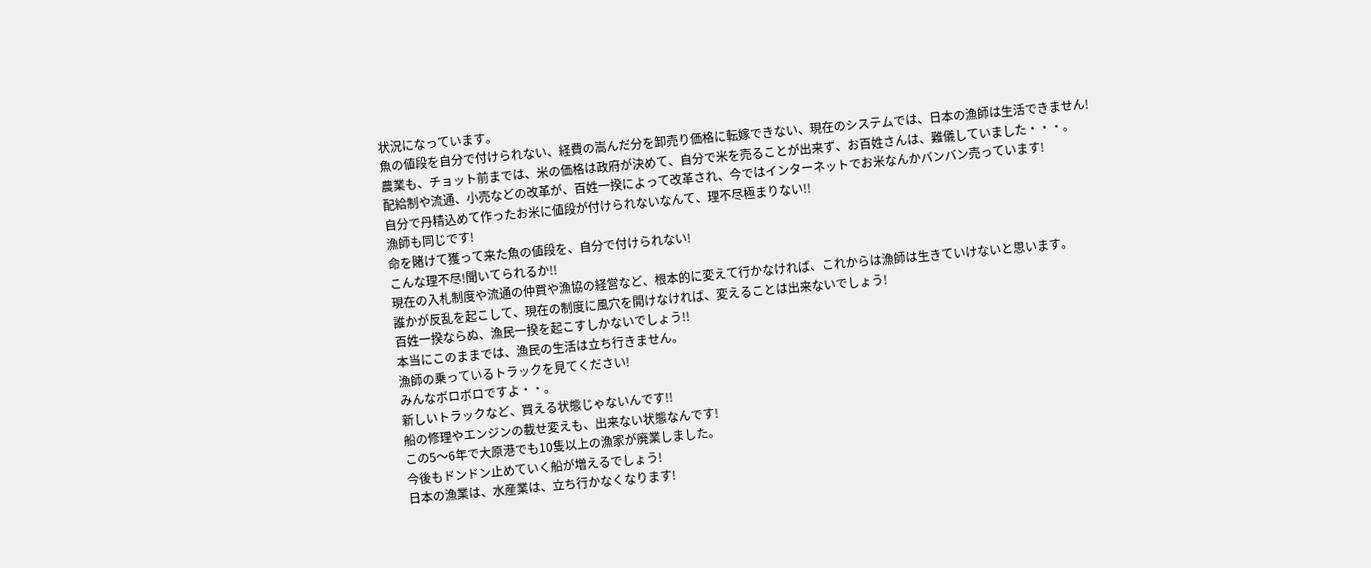状況になっています。
魚の値段を自分で付けられない、経費の嵩んだ分を卸売り価格に転嫁できない、現在のシステムでは、日本の漁師は生活できません!
農業も、チョット前までは、米の価格は政府が決めて、自分で米を売ることが出来ず、お百姓さんは、難儀していました・・・。
配給制や流通、小売などの改革が、百姓一揆によって改革され、今ではインターネットでお米なんかバンバン売っています!
自分で丹精込めて作ったお米に値段が付けられないなんて、理不尽極まりない!!
漁師も同じです!
命を賭けて獲って来た魚の値段を、自分で付けられない!
こんな理不尽!聞いてられるか!!
現在の入札制度や流通の仲買や漁協の経営など、根本的に変えて行かなければ、これからは漁師は生きていけないと思います。
誰かが反乱を起こして、現在の制度に風穴を開けなければ、変えることは出来ないでしょう!
百姓一揆ならぬ、漁民一揆を起こすしかないでしょう!!
本当にこのままでは、漁民の生活は立ち行きません。
漁師の乗っているトラックを見てください!
みんなボロボロですよ・・。
新しいトラックなど、買える状態じゃないんです!!
船の修理やエンジンの載せ変えも、出来ない状態なんです!
この5〜6年で大原港でも10隻以上の漁家が廃業しました。
今後もドンドン止めていく船が増えるでしょう!
日本の漁業は、水産業は、立ち行かなくなります!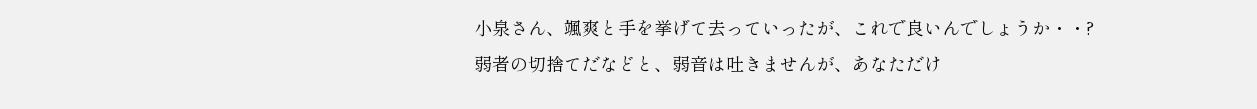小泉さん、颯爽と手を挙げて去っていったが、これで良いんでしょうか・・?
弱者の切捨てだなどと、弱音は吐きませんが、あなただけ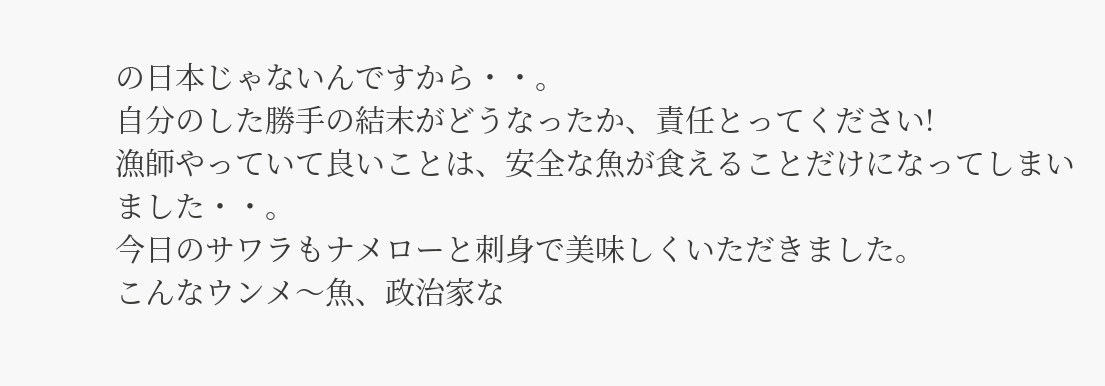の日本じゃないんですから・・。
自分のした勝手の結末がどうなったか、責任とってください!
漁師やっていて良いことは、安全な魚が食えることだけになってしまいました・・。
今日のサワラもナメローと刺身で美味しくいただきました。
こんなウンメ〜魚、政治家な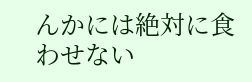んかには絶対に食わせない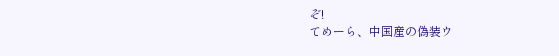ぞ!
てめーら、中国産の偽装ウ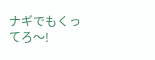ナギでもくってろ〜!